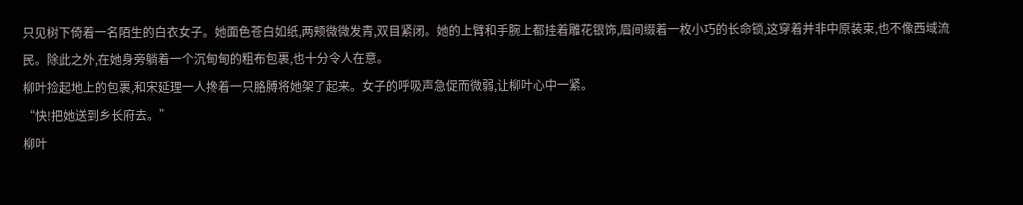只见树下倚着一名陌生的白衣女子。她面色苍白如纸,两颊微微发青,双目紧闭。她的上臂和手腕上都挂着雕花银饰,眉间缀着一枚小巧的长命锁,这穿着并非中原装束,也不像西域流民。除此之外,在她身旁躺着一个沉甸甸的粗布包裹,也十分令人在意。
柳叶捡起地上的包裹,和宋延理一人搀着一只胳膊将她架了起来。女子的呼吸声急促而微弱,让柳叶心中一紧。
“快!把她送到乡长府去。”
柳叶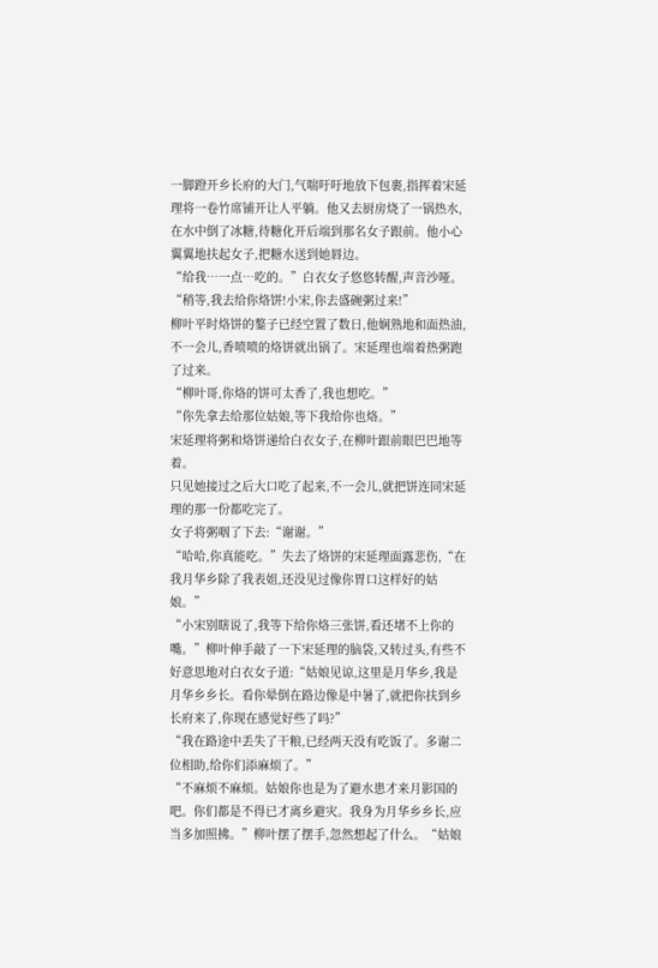一脚蹬开乡长府的大门,气喘吁吁地放下包裹,指挥着宋延理将一卷竹席铺开让人平躺。他又去厨房烧了一锅热水,在水中倒了冰糖,待糖化开后端到那名女子跟前。他小心翼翼地扶起女子,把糖水送到她唇边。
“给我…一点…吃的。”白衣女子悠悠转醒,声音沙哑。
“稍等,我去给你烙饼!小宋,你去盛碗粥过来!”
柳叶平时烙饼的鏊子已经空置了数日,他娴熟地和面热油,不一会儿,香喷喷的烙饼就出锅了。宋延理也端着热粥跑了过来。
“柳叶哥,你烙的饼可太香了,我也想吃。”
“你先拿去给那位姑娘,等下我给你也烙。”
宋延理将粥和烙饼递给白衣女子,在柳叶跟前眼巴巴地等着。
只见她接过之后大口吃了起来,不一会儿,就把饼连同宋延理的那一份都吃完了。
女子将粥咽了下去:“谢谢。”
“哈哈,你真能吃。”失去了烙饼的宋延理面露悲伤,“在我月华乡除了我表姐,还没见过像你胃口这样好的姑娘。”
“小宋别瞎说了,我等下给你烙三张饼,看还堵不上你的嘴。”柳叶伸手敲了一下宋延理的脑袋,又转过头,有些不好意思地对白衣女子道:“姑娘见谅,这里是月华乡,我是月华乡乡长。看你晕倒在路边像是中暑了,就把你扶到乡长府来了,你现在感觉好些了吗?”
“我在路途中丢失了干粮,已经两天没有吃饭了。多谢二位相助,给你们添麻烦了。”
“不麻烦不麻烦。姑娘你也是为了避水患才来月影国的吧。你们都是不得已才离乡避灾。我身为月华乡乡长,应当多加照拂。”柳叶摆了摆手,忽然想起了什么。“姑娘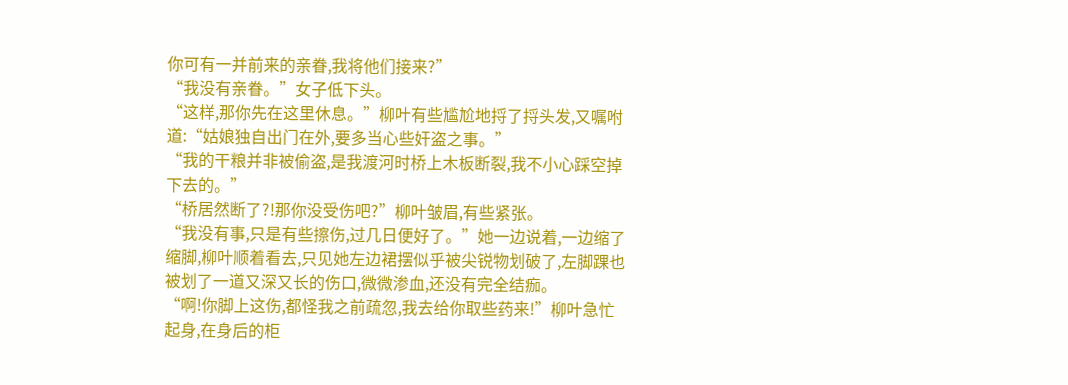你可有一并前来的亲眷,我将他们接来?”
“我没有亲眷。”女子低下头。
“这样,那你先在这里休息。”柳叶有些尴尬地捋了捋头发,又嘱咐道:“姑娘独自出门在外,要多当心些奸盗之事。”
“我的干粮并非被偷盗,是我渡河时桥上木板断裂,我不小心踩空掉下去的。”
“桥居然断了?!那你没受伤吧?”柳叶皱眉,有些紧张。
“我没有事,只是有些擦伤,过几日便好了。”她一边说着,一边缩了缩脚,柳叶顺着看去,只见她左边裙摆似乎被尖锐物划破了,左脚踝也被划了一道又深又长的伤口,微微渗血,还没有完全结痂。
“啊!你脚上这伤,都怪我之前疏忽,我去给你取些药来!”柳叶急忙起身,在身后的柜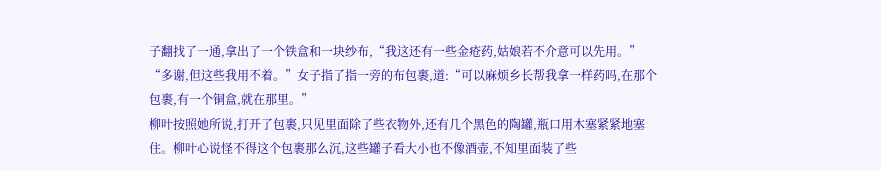子翻找了一通,拿出了一个铁盒和一块纱布,“我这还有一些金疮药,姑娘若不介意可以先用。”
“多谢,但这些我用不着。”女子指了指一旁的布包裹,道:“可以麻烦乡长帮我拿一样药吗,在那个包裹,有一个铜盒,就在那里。”
柳叶按照她所说,打开了包裹,只见里面除了些衣物外,还有几个黑色的陶罐,瓶口用木塞紧紧地塞住。柳叶心说怪不得这个包裹那么沉,这些罐子看大小也不像酒壶,不知里面装了些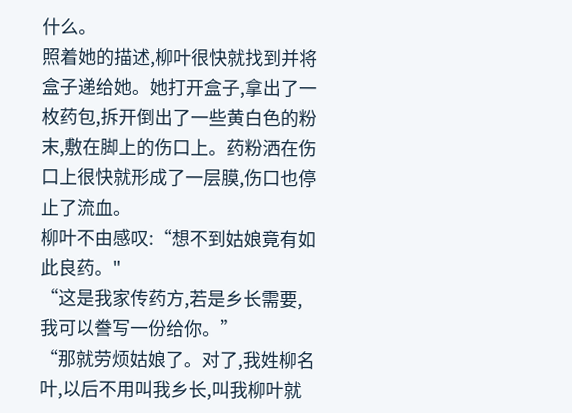什么。
照着她的描述,柳叶很快就找到并将盒子递给她。她打开盒子,拿出了一枚药包,拆开倒出了一些黄白色的粉末,敷在脚上的伤口上。药粉洒在伤口上很快就形成了一层膜,伤口也停止了流血。
柳叶不由感叹:“想不到姑娘竟有如此良药。"
“这是我家传药方,若是乡长需要,我可以誊写一份给你。”
“那就劳烦姑娘了。对了,我姓柳名叶,以后不用叫我乡长,叫我柳叶就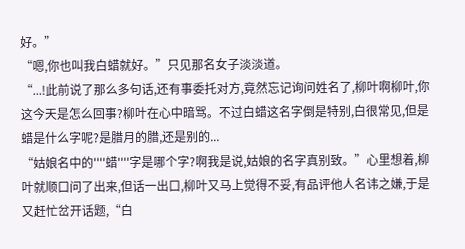好。”
“嗯,你也叫我白蜡就好。”只见那名女子淡淡道。
“...!此前说了那么多句话,还有事委托对方,竟然忘记询问姓名了,柳叶啊柳叶,你这今天是怎么回事?柳叶在心中暗骂。不过白蜡这名字倒是特别,白很常见,但是蜡是什么字呢?是腊月的腊,还是别的...
“姑娘名中的''''蜡''''字是哪个字?啊我是说,姑娘的名字真别致。”心里想着,柳叶就顺口问了出来,但话一出口,柳叶又马上觉得不妥,有品评他人名讳之嫌,于是又赶忙岔开话题,“白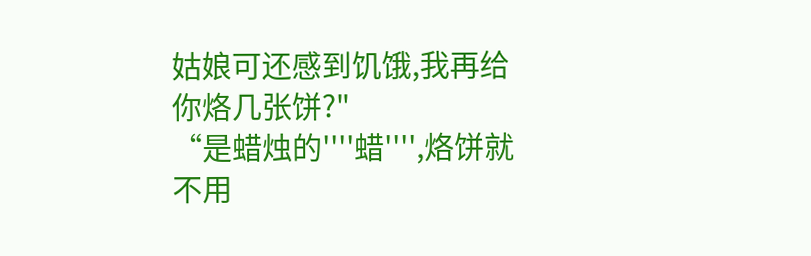姑娘可还感到饥饿,我再给你烙几张饼?"
“是蜡烛的''''蜡'''',烙饼就不用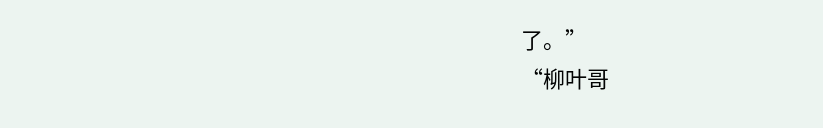了。”
“柳叶哥